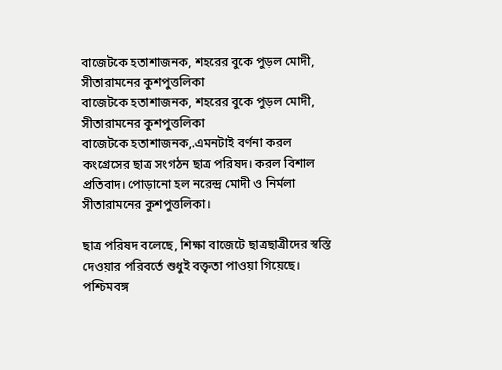বাজেটকে হতাশাজনক, শহরের বুকে পুড়ল মোদী, সীতারামনের কুশপুত্তলিকা
বাজেটকে হতাশাজনক, শহরের বুকে পুড়ল মোদী, সীতারামনের কুশপুত্তলিকা
বাজেটকে হতাশাজনক,.এমনটাই বর্ণনা করল কংগ্রেসের ছাত্র সংগঠন ছাত্র পরিষদ। করল বিশাল প্রতিবাদ। পোড়ানো হল নরেন্দ্র মোদী ও নির্মলা সীতারামনের কুশপুত্তলিকা।

ছাত্র পরিষদ বলেছে, শিক্ষা বাজেটে ছাত্রছাত্রীদের স্বস্তি দেওয়ার পরিবর্তে শুধুই বক্তৃতা পাওয়া গিয়েছে। পশ্চিমবঙ্গ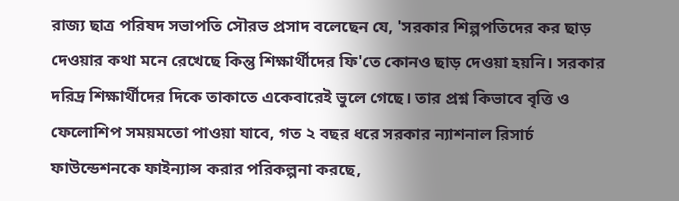রাজ্য ছাত্র পরিষদ সভাপতি সৌরভ প্রসাদ বলেছেন যে, 'সরকার শিল্পপতিদের কর ছাড় দেওয়ার কথা মনে রেখেছে কিন্তু শিক্ষার্থীদের ফি'তে কোনও ছাড় দেওয়া হয়নি। সরকার দরিদ্র শিক্ষার্থীদের দিকে তাকাতে একেবারেই ভুলে গেছে। তার প্রশ্ন কিভাবে বৃত্তি ও ফেলোশিপ সময়মতো পাওয়া যাবে, গত ২ বছর ধরে সরকার ন্যাশনাল রিসার্চ ফাউন্ডেশনকে ফাইন্যান্স করার পরিকল্পনা করছে,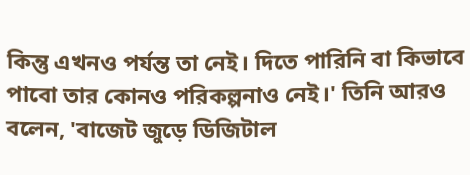কিন্তু এখনও পর্যন্ত তা নেই। দিতে পারিনি বা কিভাবে পাবো তার কোনও পরিকল্পনাও নেই।' তিনি আরও বলেন, 'বাজেট জুড়ে ডিজিটাল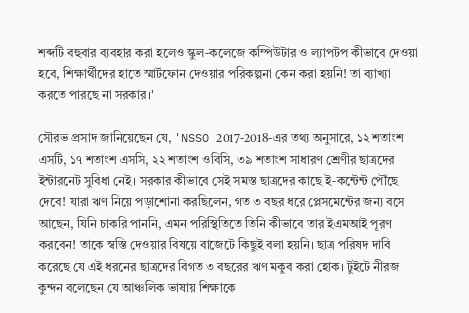শব্দটি বহুবার ব্যবহার করা হলেও স্কুল-কলেজে কম্পিউটার ও ল্যাপটপ কীভাবে দেওয়া হবে, শিক্ষার্থীদের হাতে স্মার্টফোন দেওয়ার পরিকল্পনা কেন করা হয়নি! তা ব্যাখ্যা করতে পারছে না সরকার।'

সৌরভ প্রসাদ জানিয়েছেন যে, 'NSSO 2017-2018-এর তথ্য অনুসারে, ১২ শতাংশ এসটি, ১৭ শতাংশ এসসি, ২২ শতাংশ ওবিসি, ৩৯ শতাংশ সাধারণ শ্রেণীর ছাত্রদের ইন্টারনেট সুবিধা নেই। সরকার কীভাবে সেই সমস্ত ছাত্রদের কাছে ই-কন্টেন্ট পৌঁছে দেবে! যারা ঋণ নিয়ে পড়াশোনা করছিলেন, গত ৩ বছর ধরে প্লেসমেন্টের জন্য বসে আছেন, যিনি চাকরি পাননি, এমন পরিস্থিতিতে তিনি কীভাবে তার ইএমআই পূরণ করবেন! তাকে স্বস্তি দেওয়ার বিষয়ে বাজেটে কিছুই বলা হয়নি। ছাত্র পরিষদ দাবি করেছে যে এই ধরনের ছাত্রদের বিগত ৩ বছরের ঋণ মকুব করা হোক। টুইটে নীরজ কুন্দন বলেছেন যে আঞ্চলিক ভাষায় শিক্ষাকে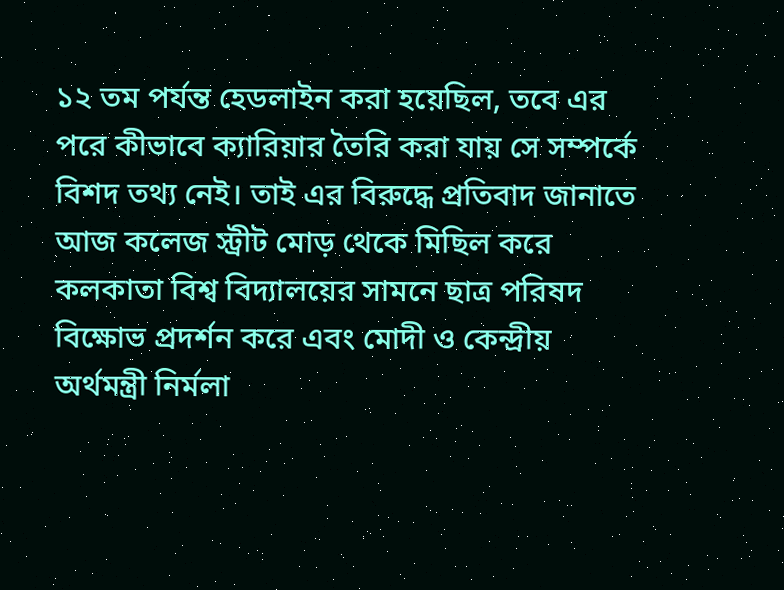১২ তম পর্যন্ত হেডলাইন করা হয়েছিল, তবে এর পরে কীভাবে ক্যারিয়ার তৈরি করা যায় সে সম্পর্কে বিশদ তথ্য নেই। তাই এর বিরুদ্ধে প্রতিবাদ জানাতে আজ কলেজ স্ট্রীট মোড় থেকে মিছিল করে কলকাতা বিশ্ব বিদ্যালয়ের সামনে ছাত্র পরিষদ বিক্ষোভ প্রদর্শন করে এবং মোদী ও কেন্দ্রীয় অর্থমন্ত্রী নির্মলা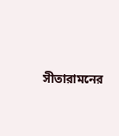সীতারামনের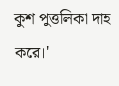কুশ পুত্তলিকা দাহ করে।'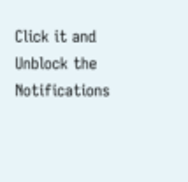Click it and Unblock the Notifications